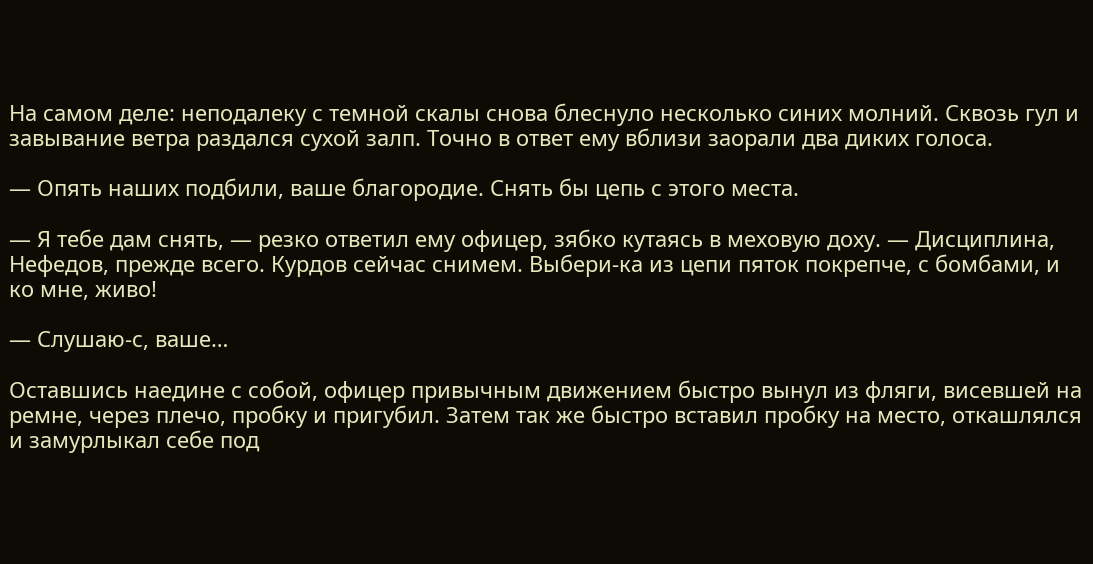На самом деле: неподалеку с темной скалы снова блеснуло несколько синих молний. Сквозь гул и завывание ветра раздался сухой залп. Точно в ответ ему вблизи заорали два диких голоса.

— Опять наших подбили, ваше благородие. Снять бы цепь с этого места.

— Я тебе дам снять, — резко ответил ему офицер, зябко кутаясь в меховую доху. — Дисциплина, Нефедов, прежде всего. Курдов сейчас снимем. Выбери-ка из цепи пяток покрепче, с бомбами, и ко мне, живо!

— Слушаю-с, ваше…

Оставшись наедине с собой, офицер привычным движением быстро вынул из фляги, висевшей на ремне, через плечо, пробку и пригубил. Затем так же быстро вставил пробку на место, откашлялся и замурлыкал себе под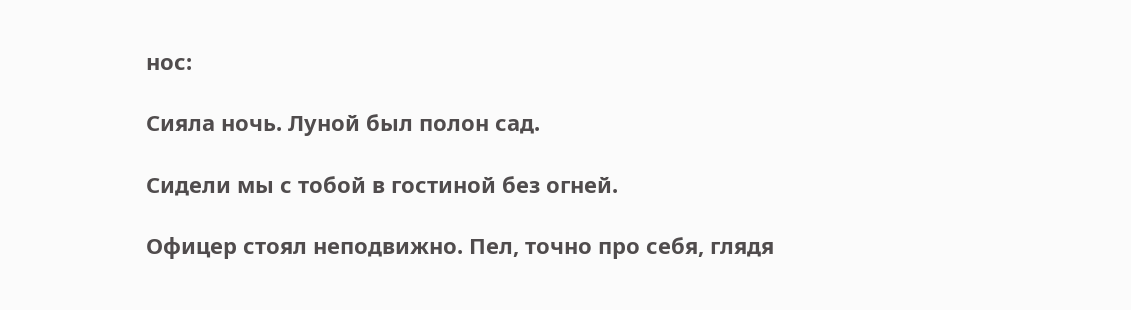нос:

Сияла ночь. Луной был полон сад.

Сидели мы с тобой в гостиной без огней.

Офицер стоял неподвижно. Пел, точно про себя, глядя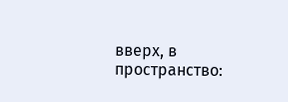вверх, в пространство: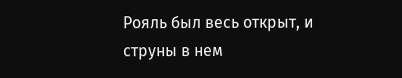Рояль был весь открыт, и струны в нем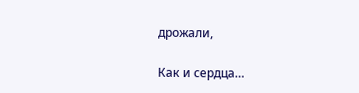дрожали,

Как и сердца…